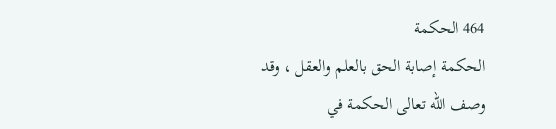464 الحكمة
الحكمة إصابة الحق بالعلم والعقل ، وقد وصف اللّه تعالى الحكمة في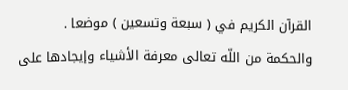القرآن الكريم في ( سبعة وتسعين ) موضعا .
والحكمة من اللّه تعالى معرفة الأشياء وإيجادها على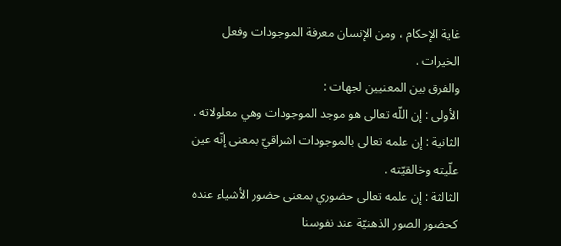غاية الإحكام ، ومن الإنسان معرفة الموجودات وفعل الخيرات .
والفرق بين المعنيين لجهات :
الأولى : إن اللّه تعالى هو موجد الموجودات وهي معلولاته .
الثانية : إن علمه تعالى بالموجودات اشراقيّ بمعنى إنّه عين علّيته وخالقيّته .
الثالثة : إن علمه تعالى حضوري بمعنى حضور الأشياء عنده كحضور الصور الذهنيّة عند نفوسنا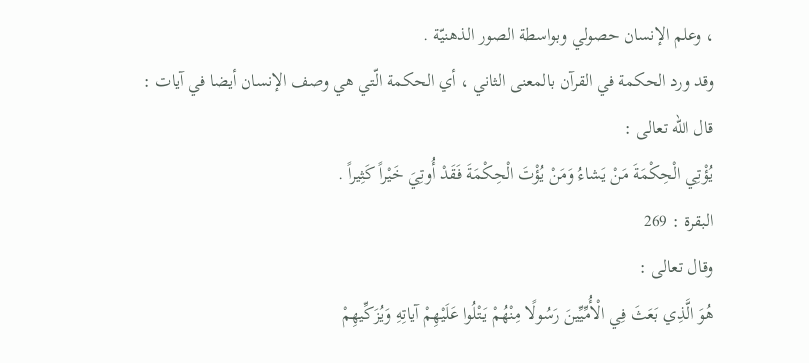، وعلم الإنسان حصولي وبواسطة الصور الذهنيّة .
وقد ورد الحكمة في القرآن بالمعنى الثاني ، أي الحكمة الّتي هي وصف الإنسان أيضا في آيات :
قال اللّه تعالى :
يُؤْتِي الْحِكْمَةَ مَنْ يَشاءُ وَمَنْ يُؤْتَ الْحِكْمَةَ فَقَدْ أُوتِيَ خَيْراً كَثِيراً .
البقرة : 269
وقال تعالى :
هُوَ الَّذِي بَعَثَ فِي الْأُمِّيِّينَ رَسُولًا مِنْهُمْ يَتْلُوا عَلَيْهِمْ آياتِهِ وَيُزَكِّيهِمْ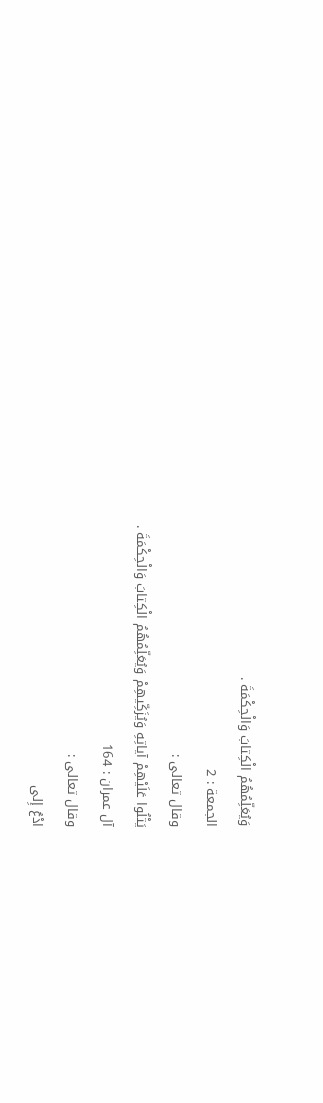وَيُعَلِّمُهُمُ الْكِتابَ وَالْحِكْمَةَ .
الجمعة : 2
وقال تعالى :
يَتْلُوا عَلَيْهِمْ آياتِهِ وَيُزَكِّيهِمْ وَيُعَلِّمُهُمُ الْكِتابَ وَالْحِكْمَةَ .
آل عمران : 164
وقال تعالى :
ادْعُ إِلى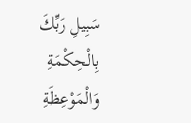سَبِيلِ رَبِّكَ بِالْحِكْمَةِ وَالْمَوْعِظَةِ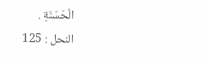الْحَسَنَةِ .
النحل : 125